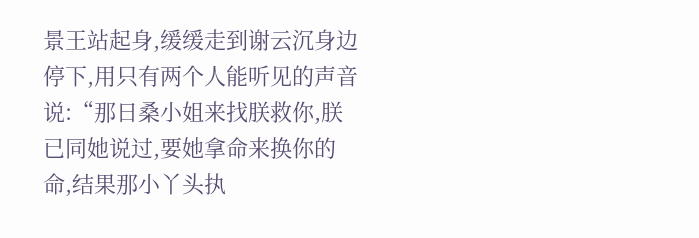景王站起身,缓缓走到谢云沉身边停下,用只有两个人能听见的声音说:“那日桑小姐来找朕救你,朕已同她说过,要她拿命来换你的命,结果那小丫头执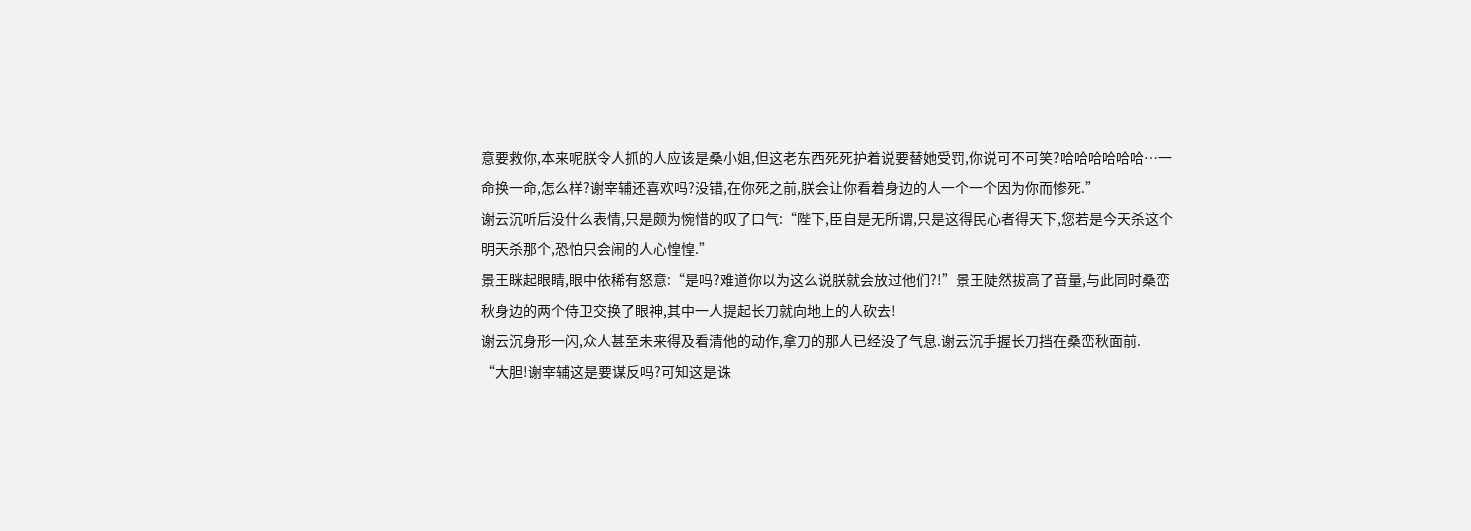意要救你,本来呢朕令人抓的人应该是桑小姐,但这老东西死死护着说要替她受罚,你说可不可笑?哈哈哈哈哈哈…一命换一命,怎么样?谢宰辅还喜欢吗?没错,在你死之前,朕会让你看着身边的人一个一个因为你而惨死.”
谢云沉听后没什么表情,只是颇为惋惜的叹了口气:“陛下,臣自是无所谓,只是这得民心者得天下,您若是今天杀这个明天杀那个,恐怕只会闹的人心惶惶.”
景王眯起眼睛,眼中依稀有怒意:“是吗?难道你以为这么说朕就会放过他们?!”景王陡然拔高了音量,与此同时桑峦秋身边的两个侍卫交换了眼神,其中一人提起长刀就向地上的人砍去!
谢云沉身形一闪,众人甚至未来得及看清他的动作,拿刀的那人已经没了气息.谢云沉手握长刀挡在桑峦秋面前.
“大胆!谢宰辅这是要谋反吗?可知这是诛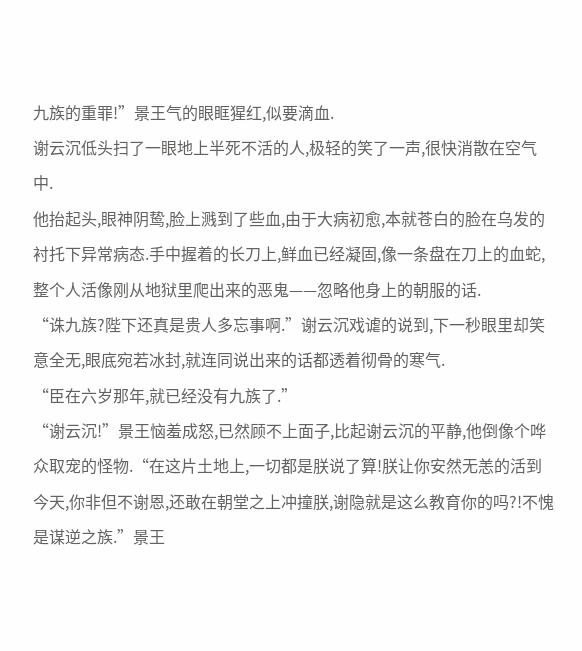九族的重罪!”景王气的眼眶猩红,似要滴血.
谢云沉低头扫了一眼地上半死不活的人,极轻的笑了一声,很快消散在空气中.
他抬起头,眼神阴鸷,脸上溅到了些血,由于大病初愈,本就苍白的脸在乌发的衬托下异常病态.手中握着的长刀上,鲜血已经凝固,像一条盘在刀上的血蛇,整个人活像刚从地狱里爬出来的恶鬼——忽略他身上的朝服的话.
“诛九族?陛下还真是贵人多忘事啊.”谢云沉戏谑的说到,下一秒眼里却笑意全无,眼底宛若冰封,就连同说出来的话都透着彻骨的寒气.
“臣在六岁那年,就已经没有九族了.”
“谢云沉!”景王恼羞成怒,已然顾不上面子,比起谢云沉的平静,他倒像个哗众取宠的怪物.“在这片土地上,一切都是朕说了算!朕让你安然无恙的活到今天,你非但不谢恩,还敢在朝堂之上冲撞朕,谢隐就是这么教育你的吗?!不愧是谋逆之族.”景王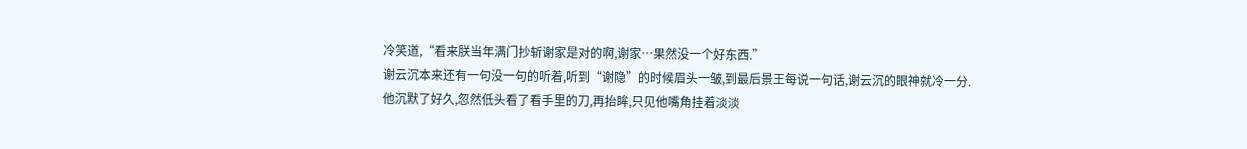冷笑道,“看来朕当年满门抄斩谢家是对的啊,谢家…果然没一个好东西.”
谢云沉本来还有一句没一句的听着,听到“谢隐”的时候眉头一皱,到最后景王每说一句话,谢云沉的眼神就冷一分.
他沉默了好久,忽然低头看了看手里的刀,再抬眸,只见他嘴角挂着淡淡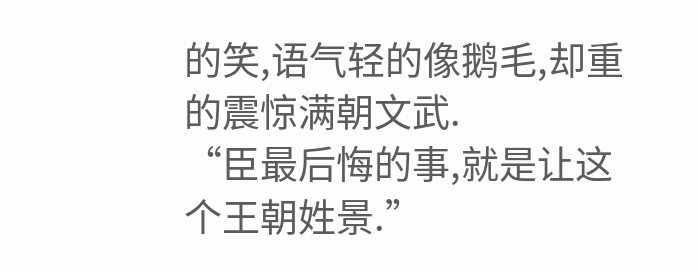的笑,语气轻的像鹅毛,却重的震惊满朝文武.
“臣最后悔的事,就是让这个王朝姓景.”